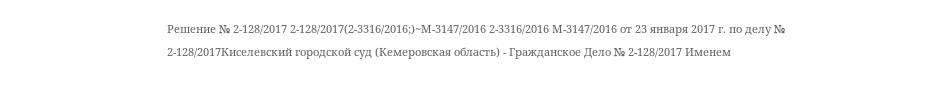Решение № 2-128/2017 2-128/2017(2-3316/2016;)~М-3147/2016 2-3316/2016 М-3147/2016 от 23 января 2017 г. по делу № 2-128/2017Киселевский городской суд (Кемеровская область) - Гражданское Дело № 2-128/2017 Именем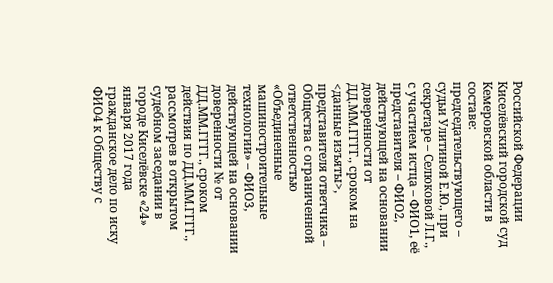Российской Федерации Киселёвский городской суд Кемеровской области в составе: председательствующего – судьи Улитиной Е.Ю., при секретаре – Селюковой Л.Г., с участием истца – ФИО1, её представителя – ФИО2, действующей на основании доверенности от ДД.ММ.ГГГГ., сроком на <данные изъяты>, представителя ответчика – Общества с ограниченной ответственностью «Объединенные машиностроительные технологии» – ФИО3, действующей на основании доверенности № от ДД.ММ.ГГГГ., сроком действия по ДД.ММ.ГГГГ., рассмотрев в открытом судебном заседании в городе Киселёвске «24» января 2017 года гражданское дело по иску ФИО4 к Обществу с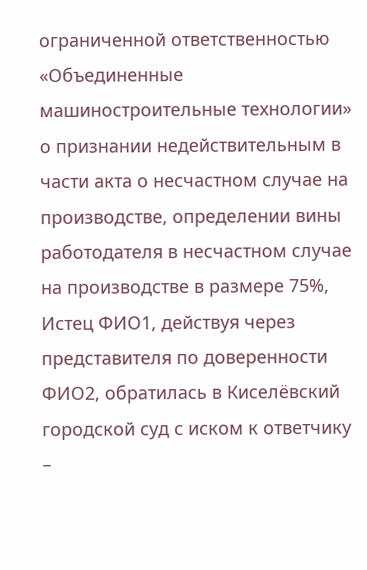ограниченной ответственностью «Объединенные машиностроительные технологии» о признании недействительным в части акта о несчастном случае на производстве, определении вины работодателя в несчастном случае на производстве в размере 75%, Истец ФИО1, действуя через представителя по доверенности ФИО2, обратилась в Киселёвский городской суд с иском к ответчику –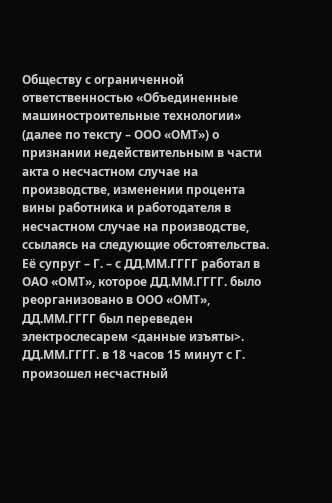Обществу с ограниченной ответственностью «Объединенные машиностроительные технологии» (далее по тексту – ООО «ОМТ») о признании недействительным в части акта о несчастном случае на производстве, изменении процента вины работника и работодателя в несчастном случае на производстве, ссылаясь на следующие обстоятельства. Её супруг – Г. – с ДД.ММ.ГГГГ работал в ОАО «ОМТ», которое ДД.ММ.ГГГГ. было реорганизовано в ООО «ОМТ», ДД.ММ.ГГГГ был переведен электрослесарем <данные изъяты>. ДД.ММ.ГГГГ. в 18 часов 15 минут с Г. произошел несчастный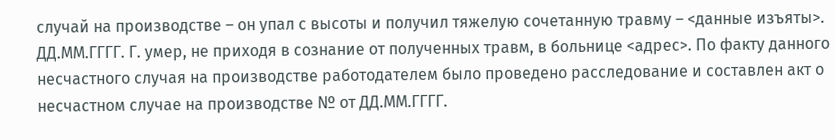случай на производстве – он упал с высоты и получил тяжелую сочетанную травму – <данные изъяты>. ДД.ММ.ГГГГ. Г. умер, не приходя в сознание от полученных травм, в больнице <адрес>. По факту данного несчастного случая на производстве работодателем было проведено расследование и составлен акт о несчастном случае на производстве № от ДД.ММ.ГГГГ.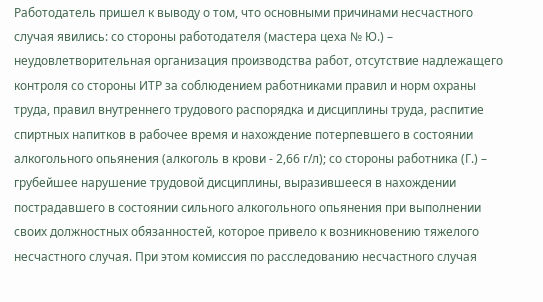Работодатель пришел к выводу о том, что основными причинами несчастного случая явились: со стороны работодателя (мастера цеха № Ю.) – неудовлетворительная организация производства работ, отсутствие надлежащего контроля со стороны ИТР за соблюдением работниками правил и норм охраны труда, правил внутреннего трудового распорядка и дисциплины труда, распитие спиртных напитков в рабочее время и нахождение потерпевшего в состоянии алкогольного опьянения (алкоголь в крови - 2,66 г/л); со стороны работника (Г.) – грубейшее нарушение трудовой дисциплины, выразившееся в нахождении пострадавшего в состоянии сильного алкогольного опьянения при выполнении своих должностных обязанностей, которое привело к возникновению тяжелого несчастного случая. При этом комиссия по расследованию несчастного случая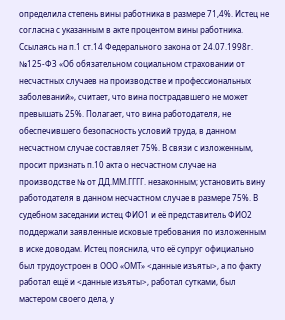определила степень вины работника в размере 71,4%. Истец не согласна с указанным в акте процентом вины работника. Ссылаясь на п.1 ст.14 Федерального закона от 24.07.1998г. №125-ФЗ «Об обязательном социальном страховании от несчастных случаев на производстве и профессиональных заболеваний», считает, что вина пострадавшего не может превышать 25%. Полагает, что вина работодателя, не обеспечившего безопасность условий труда, в данном несчастном случае составляет 75%. В связи с изложенным, просит признать п.10 акта о несчастном случае на производстве № от ДД.ММ.ГГГГ. незаконным; установить вину работодателя в данном несчастном случае в размере 75%. В судебном заседании истец ФИО1 и её представитель ФИО2 поддержали заявленные исковые требования по изложенным в иске доводам. Истец пояснила, что её супруг официально был трудоустроен в ООО «ОМТ» <данные изъяты>, а по факту работал ещё и <данные изъяты>, работал сутками, был мастером своего дела, у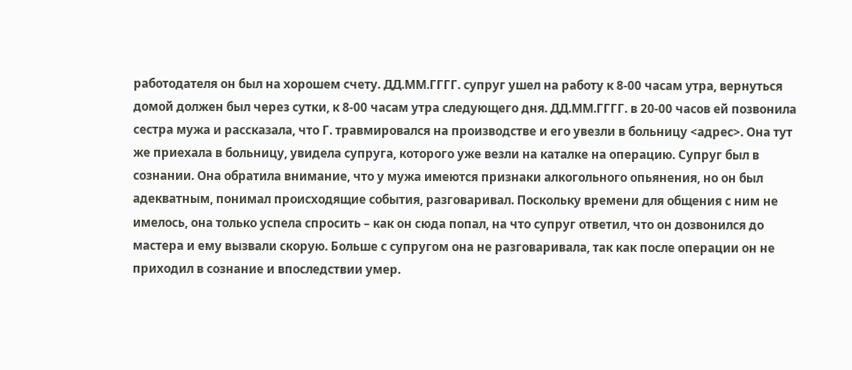работодателя он был на хорошем счету. ДД.ММ.ГГГГ. супруг ушел на работу к 8-00 часам утра, вернуться домой должен был через сутки, к 8-00 часам утра следующего дня. ДД.ММ.ГГГГ. в 20-00 часов ей позвонила сестра мужа и рассказала, что Г. травмировался на производстве и его увезли в больницу <адрес>. Она тут же приехала в больницу, увидела супруга, которого уже везли на каталке на операцию. Супруг был в сознании. Она обратила внимание, что у мужа имеются признаки алкогольного опьянения, но он был адекватным, понимал происходящие события, разговаривал. Поскольку времени для общения с ним не имелось, она только успела спросить – как он сюда попал, на что супруг ответил, что он дозвонился до мастера и ему вызвали скорую. Больше с супругом она не разговаривала, так как после операции он не приходил в сознание и впоследствии умер.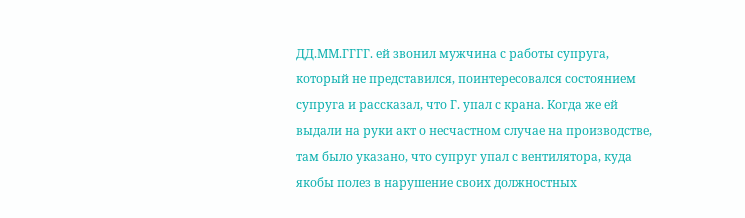ДД.ММ.ГГГГ. ей звонил мужчина с работы супруга, который не представился, поинтересовался состоянием супруга и рассказал, что Г. упал с крана. Когда же ей выдали на руки акт о несчастном случае на производстве, там было указано, что супруг упал с вентилятора, куда якобы полез в нарушение своих должностных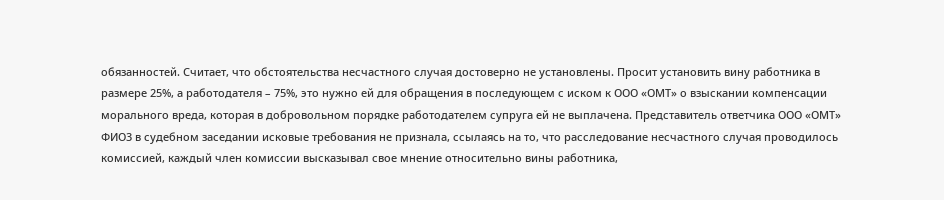обязанностей. Считает, что обстоятельства несчастного случая достоверно не установлены. Просит установить вину работника в размере 25%, а работодателя – 75%, это нужно ей для обращения в последующем с иском к ООО «ОМТ» о взыскании компенсации морального вреда, которая в добровольном порядке работодателем супруга ей не выплачена. Представитель ответчика ООО «ОМТ» ФИО3 в судебном заседании исковые требования не признала, ссылаясь на то, что расследование несчастного случая проводилось комиссией, каждый член комиссии высказывал свое мнение относительно вины работника,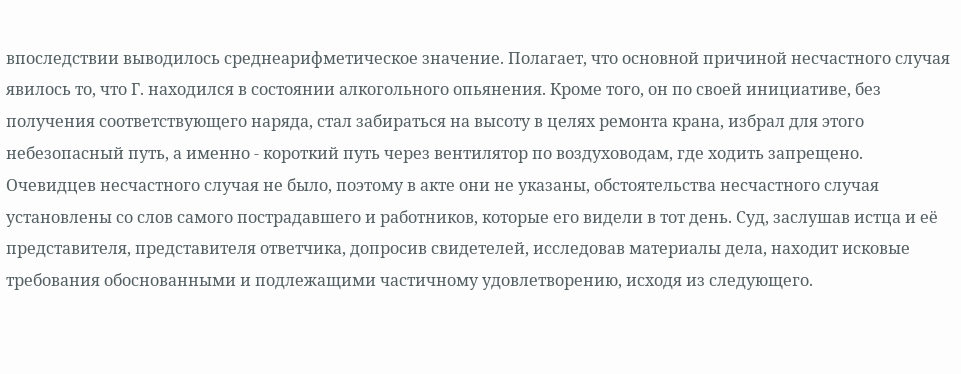впоследствии выводилось среднеарифметическое значение. Полагает, что основной причиной несчастного случая явилось то, что Г. находился в состоянии алкогольного опьянения. Кроме того, он по своей инициативе, без получения соответствующего наряда, стал забираться на высоту в целях ремонта крана, избрал для этого небезопасный путь, а именно - короткий путь через вентилятор по воздуховодам, где ходить запрещено. Очевидцев несчастного случая не было, поэтому в акте они не указаны, обстоятельства несчастного случая установлены со слов самого пострадавшего и работников, которые его видели в тот день. Суд, заслушав истца и её представителя, представителя ответчика, допросив свидетелей, исследовав материалы дела, находит исковые требования обоснованными и подлежащими частичному удовлетворению, исходя из следующего.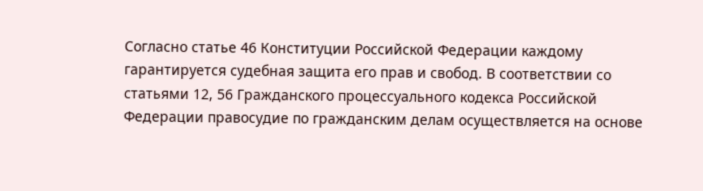Согласно статье 46 Конституции Российской Федерации каждому гарантируется судебная защита его прав и свобод. В соответствии со статьями 12, 56 Гражданского процессуального кодекса Российской Федерации правосудие по гражданским делам осуществляется на основе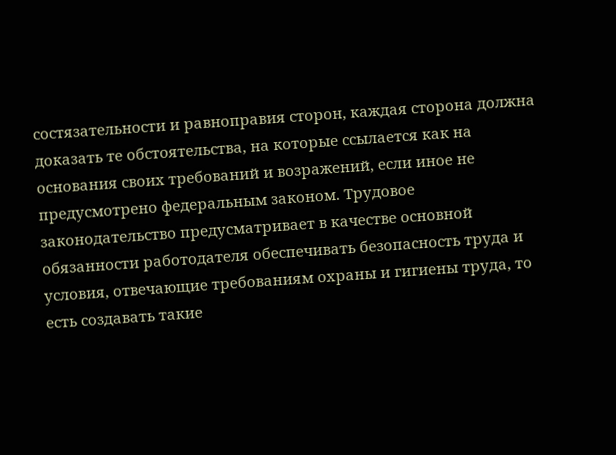состязательности и равноправия сторон, каждая сторона должна доказать те обстоятельства, на которые ссылается как на основания своих требований и возражений, если иное не предусмотрено федеральным законом. Трудовое законодательство предусматривает в качестве основной обязанности работодателя обеспечивать безопасность труда и условия, отвечающие требованиям охраны и гигиены труда, то есть создавать такие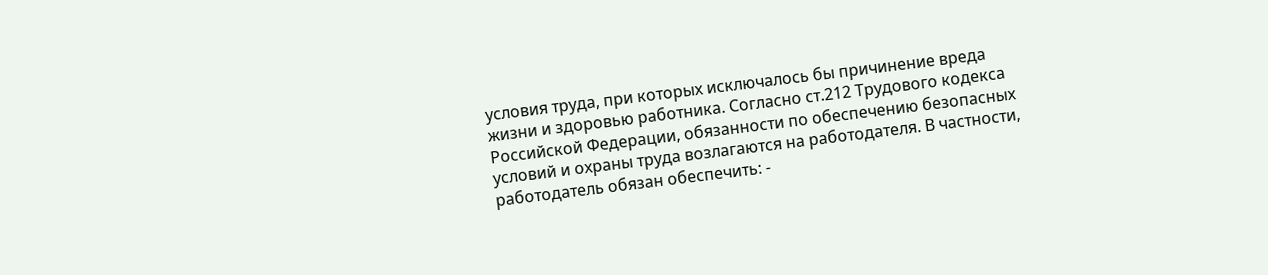условия труда, при которых исключалось бы причинение вреда жизни и здоровью работника. Согласно ст.212 Трудового кодекса Российской Федерации, обязанности по обеспечению безопасных условий и охраны труда возлагаются на работодателя. В частности, работодатель обязан обеспечить: -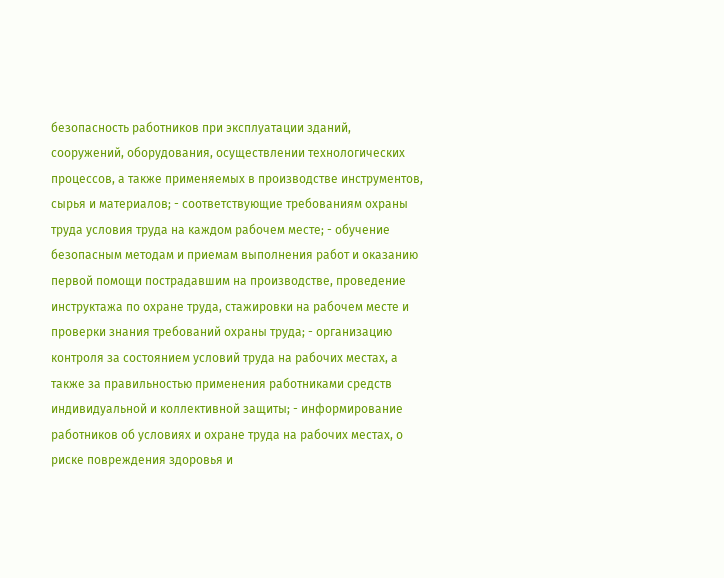безопасность работников при эксплуатации зданий, сооружений, оборудования, осуществлении технологических процессов, а также применяемых в производстве инструментов, сырья и материалов; - соответствующие требованиям охраны труда условия труда на каждом рабочем месте; - обучение безопасным методам и приемам выполнения работ и оказанию первой помощи пострадавшим на производстве, проведение инструктажа по охране труда, стажировки на рабочем месте и проверки знания требований охраны труда; - организацию контроля за состоянием условий труда на рабочих местах, а также за правильностью применения работниками средств индивидуальной и коллективной защиты; - информирование работников об условиях и охране труда на рабочих местах, о риске повреждения здоровья и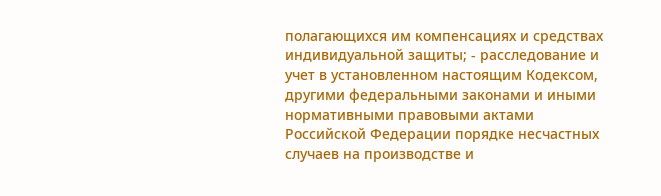полагающихся им компенсациях и средствах индивидуальной защиты; - расследование и учет в установленном настоящим Кодексом, другими федеральными законами и иными нормативными правовыми актами Российской Федерации порядке несчастных случаев на производстве и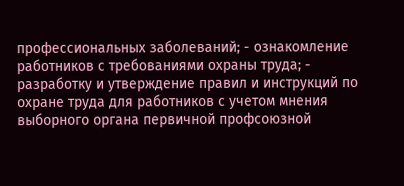профессиональных заболеваний; - ознакомление работников с требованиями охраны труда; - разработку и утверждение правил и инструкций по охране труда для работников с учетом мнения выборного органа первичной профсоюзной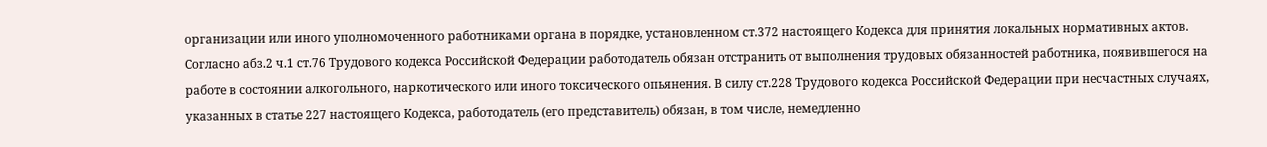организации или иного уполномоченного работниками органа в порядке, установленном ст.372 настоящего Кодекса для принятия локальных нормативных актов. Согласно абз.2 ч.1 ст.76 Трудового кодекса Российской Федерации работодатель обязан отстранить от выполнения трудовых обязанностей работника, появившегося на работе в состоянии алкогольного, наркотического или иного токсического опьянения. В силу ст.228 Трудового кодекса Российской Федерации при несчастных случаях, указанных в статье 227 настоящего Кодекса, работодатель (его представитель) обязан, в том числе, немедленно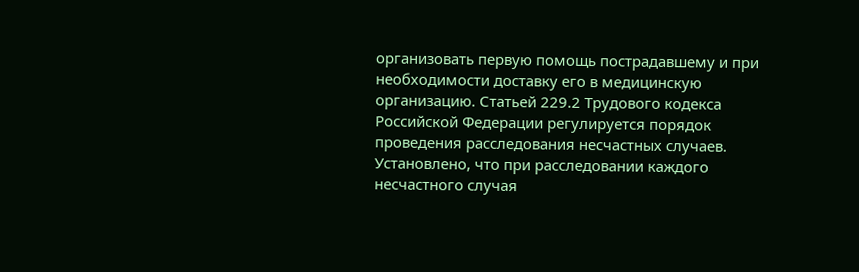организовать первую помощь пострадавшему и при необходимости доставку его в медицинскую организацию. Статьей 229.2 Трудового кодекса Российской Федерации регулируется порядок проведения расследования несчастных случаев. Установлено, что при расследовании каждого несчастного случая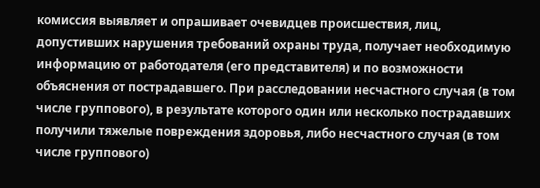комиссия выявляет и опрашивает очевидцев происшествия, лиц, допустивших нарушения требований охраны труда, получает необходимую информацию от работодателя (его представителя) и по возможности объяснения от пострадавшего. При расследовании несчастного случая (в том числе группового), в результате которого один или несколько пострадавших получили тяжелые повреждения здоровья, либо несчастного случая (в том числе группового)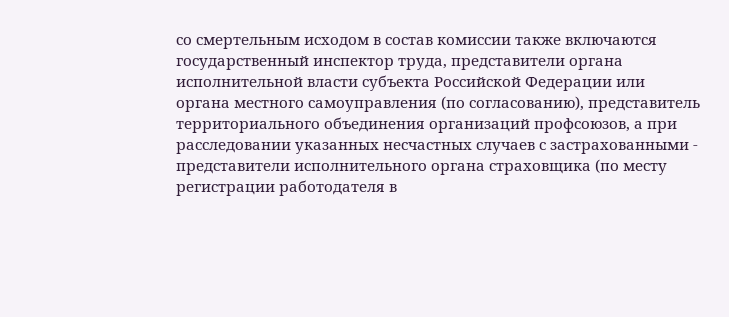со смертельным исходом в состав комиссии также включаются государственный инспектор труда, представители органа исполнительной власти субъекта Российской Федерации или органа местного самоуправления (по согласованию), представитель территориального объединения организаций профсоюзов, а при расследовании указанных несчастных случаев с застрахованными - представители исполнительного органа страховщика (по месту регистрации работодателя в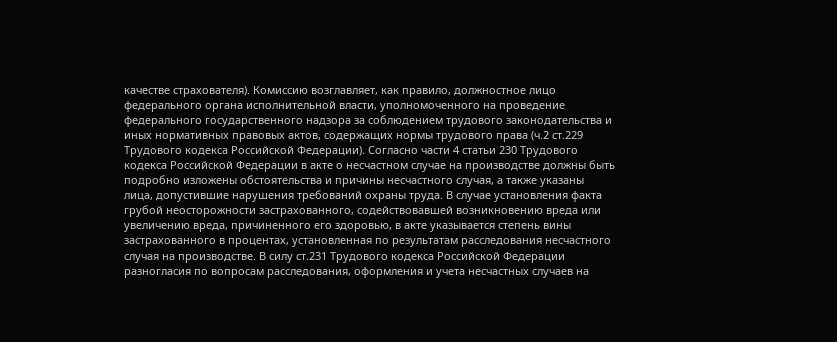качестве страхователя). Комиссию возглавляет, как правило, должностное лицо федерального органа исполнительной власти, уполномоченного на проведение федерального государственного надзора за соблюдением трудового законодательства и иных нормативных правовых актов, содержащих нормы трудового права (ч.2 ст.229 Трудового кодекса Российской Федерации). Согласно части 4 статьи 230 Трудового кодекса Российской Федерации в акте о несчастном случае на производстве должны быть подробно изложены обстоятельства и причины несчастного случая, а также указаны лица, допустившие нарушения требований охраны труда. В случае установления факта грубой неосторожности застрахованного, содействовавшей возникновению вреда или увеличению вреда, причиненного его здоровью, в акте указывается степень вины застрахованного в процентах, установленная по результатам расследования несчастного случая на производстве. В силу ст.231 Трудового кодекса Российской Федерации разногласия по вопросам расследования, оформления и учета несчастных случаев на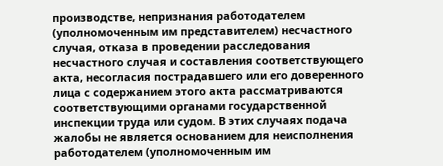производстве, непризнания работодателем (уполномоченным им представителем) несчастного случая, отказа в проведении расследования несчастного случая и составления соответствующего акта, несогласия пострадавшего или его доверенного лица с содержанием этого акта рассматриваются соответствующими органами государственной инспекции труда или судом. В этих случаях подача жалобы не является основанием для неисполнения работодателем (уполномоченным им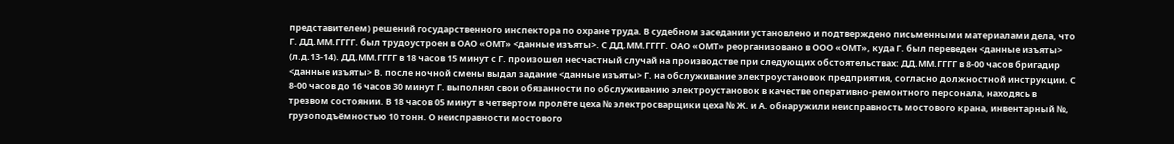представителем) решений государственного инспектора по охране труда. В судебном заседании установлено и подтверждено письменными материалами дела, что Г. ДД.ММ.ГГГГ. был трудоустроен в ОАО «ОМТ» <данные изъяты>. С ДД.ММ.ГГГГ. ОАО «ОМТ» реорганизовано в ООО «ОМТ», куда Г. был переведен <данные изъяты> (л.д.13-14). ДД.ММ.ГГГГ в 18 часов 15 минут с Г. произошел несчастный случай на производстве при следующих обстоятельствах: ДД.ММ.ГГГГ в 8-00 часов бригадир <данные изъяты> В. после ночной смены выдал задание <данные изъяты> Г. на обслуживание электроустановок предприятия, согласно должностной инструкции. С 8-00 часов до 16 часов 30 минут Г. выполнял свои обязанности по обслуживанию электроустановок в качестве оперативно-ремонтного персонала, находясь в трезвом состоянии. В 18 часов 05 минут в четвертом пролёте цеха № электросварщики цеха № Ж. и А. обнаружили неисправность мостового крана, инвентарный №, грузоподъёмностью 10 тонн. О неисправности мостового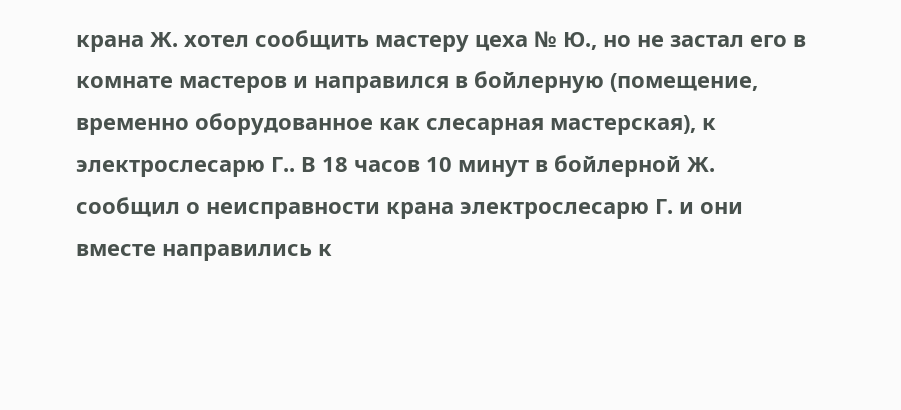крана Ж. хотел сообщить мастеру цеха № Ю., но не застал его в комнате мастеров и направился в бойлерную (помещение, временно оборудованное как слесарная мастерская), к электрослесарю Г.. В 18 часов 10 минут в бойлерной Ж. сообщил о неисправности крана электрослесарю Г. и они вместе направились к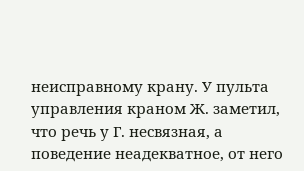неисправному крану. У пульта управления краном Ж. заметил, что речь у Г. несвязная, а поведение неадекватное, от него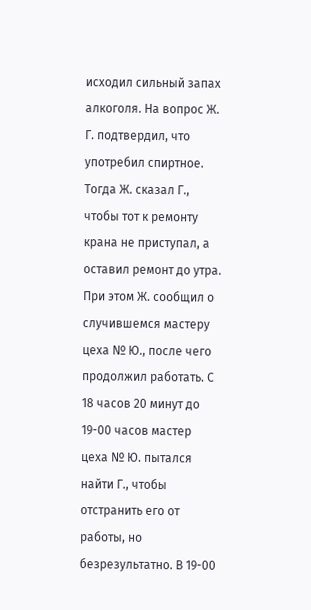исходил сильный запах алкоголя. На вопрос Ж. Г. подтвердил, что употребил спиртное. Тогда Ж. сказал Г., чтобы тот к ремонту крана не приступал, а оставил ремонт до утра. При этом Ж. сообщил о случившемся мастеру цеха № Ю., после чего продолжил работать. С 18 часов 20 минут до 19-00 часов мастер цеха № Ю. пытался найти Г., чтобы отстранить его от работы, но безрезультатно. В 19-00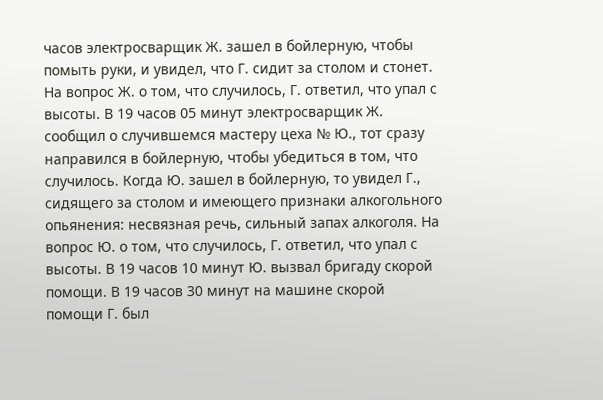часов электросварщик Ж. зашел в бойлерную, чтобы помыть руки, и увидел, что Г. сидит за столом и стонет. На вопрос Ж. о том, что случилось, Г. ответил, что упал с высоты. В 19 часов 05 минут электросварщик Ж. сообщил о случившемся мастеру цеха № Ю., тот сразу направился в бойлерную, чтобы убедиться в том, что случилось. Когда Ю. зашел в бойлерную, то увидел Г., сидящего за столом и имеющего признаки алкогольного опьянения: несвязная речь, сильный запах алкоголя. На вопрос Ю. о том, что случилось, Г. ответил, что упал с высоты. В 19 часов 10 минут Ю. вызвал бригаду скорой помощи. В 19 часов 30 минут на машине скорой помощи Г. был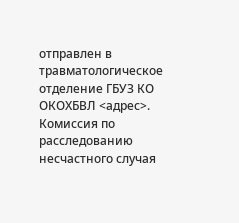отправлен в травматологическое отделение ГБУЗ КО ОКОХБВЛ <адрес>. Комиссия по расследованию несчастного случая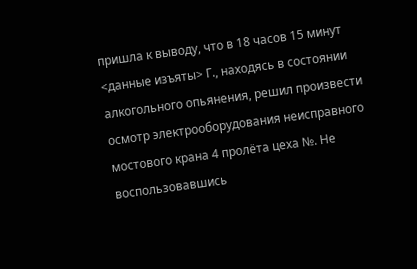пришла к выводу, что в 18 часов 15 минут <данные изъяты> Г., находясь в состоянии алкогольного опьянения, решил произвести осмотр электрооборудования неисправного мостового крана 4 пролёта цеха №. Не воспользовавшись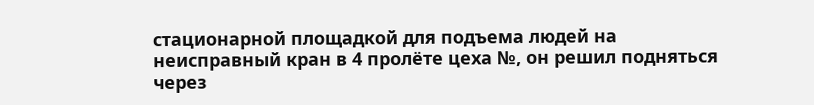стационарной площадкой для подъема людей на неисправный кран в 4 пролёте цеха №, он решил подняться через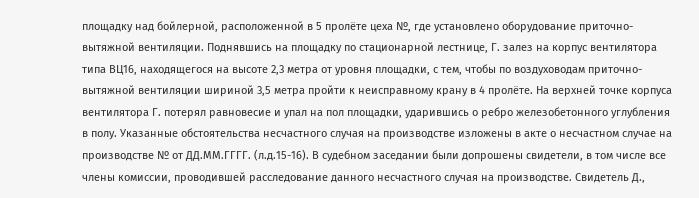площадку над бойлерной, расположенной в 5 пролёте цеха №, где установлено оборудование приточно-вытяжной вентиляции. Поднявшись на площадку по стационарной лестнице, Г. залез на корпус вентилятора типа ВЦ16, находящегося на высоте 2,3 метра от уровня площадки, с тем, чтобы по воздуховодам приточно-вытяжной вентиляции шириной 3,5 метра пройти к неисправному крану в 4 пролёте. На верхней точке корпуса вентилятора Г. потерял равновесие и упал на пол площадки, ударившись о ребро железобетонного углубления в полу. Указанные обстоятельства несчастного случая на производстве изложены в акте о несчастном случае на производстве № от ДД.ММ.ГГГГ. (л.д.15-16). В судебном заседании были допрошены свидетели, в том числе все члены комиссии, проводившей расследование данного несчастного случая на производстве. Свидетель Д.,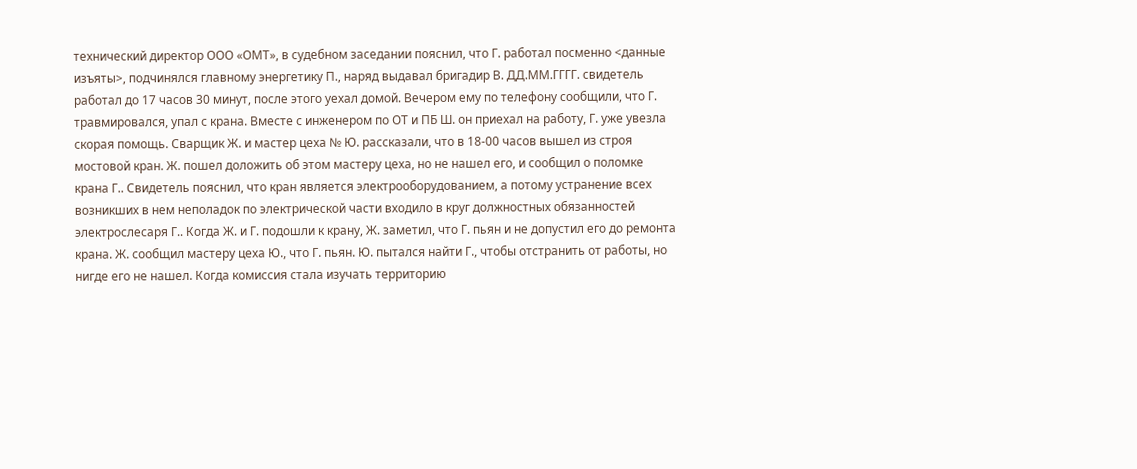технический директор ООО «ОМТ», в судебном заседании пояснил, что Г. работал посменно <данные изъяты>, подчинялся главному энергетику П., наряд выдавал бригадир В. ДД.ММ.ГГГГ. свидетель работал до 17 часов 30 минут, после этого уехал домой. Вечером ему по телефону сообщили, что Г. травмировался, упал с крана. Вместе с инженером по ОТ и ПБ Ш. он приехал на работу, Г. уже увезла скорая помощь. Сварщик Ж. и мастер цеха № Ю. рассказали, что в 18-00 часов вышел из строя мостовой кран. Ж. пошел доложить об этом мастеру цеха, но не нашел его, и сообщил о поломке крана Г.. Свидетель пояснил, что кран является электрооборудованием, а потому устранение всех возникших в нем неполадок по электрической части входило в круг должностных обязанностей электрослесаря Г.. Когда Ж. и Г. подошли к крану, Ж. заметил, что Г. пьян и не допустил его до ремонта крана. Ж. сообщил мастеру цеха Ю., что Г. пьян. Ю. пытался найти Г., чтобы отстранить от работы, но нигде его не нашел. Когда комиссия стала изучать территорию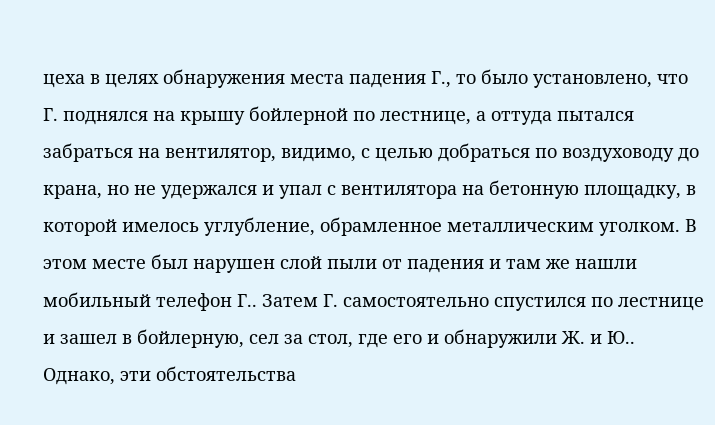цеха в целях обнаружения места падения Г., то было установлено, что Г. поднялся на крышу бойлерной по лестнице, а оттуда пытался забраться на вентилятор, видимо, с целью добраться по воздуховоду до крана, но не удержался и упал с вентилятора на бетонную площадку, в которой имелось углубление, обрамленное металлическим уголком. В этом месте был нарушен слой пыли от падения и там же нашли мобильный телефон Г.. Затем Г. самостоятельно спустился по лестнице и зашел в бойлерную, сел за стол, где его и обнаружили Ж. и Ю.. Однако, эти обстоятельства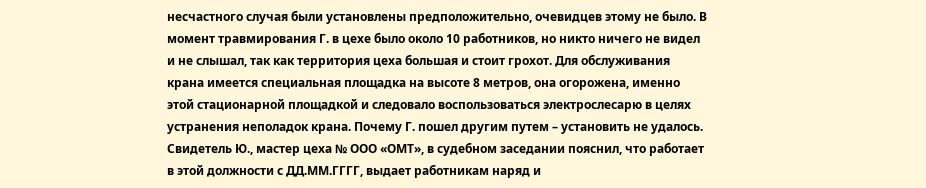несчастного случая были установлены предположительно, очевидцев этому не было. В момент травмирования Г. в цехе было около 10 работников, но никто ничего не видел и не слышал, так как территория цеха большая и стоит грохот. Для обслуживания крана имеется специальная площадка на высоте 8 метров, она огорожена, именно этой стационарной площадкой и следовало воспользоваться электрослесарю в целях устранения неполадок крана. Почему Г. пошел другим путем – установить не удалось. Свидетель Ю., мастер цеха № ООО «ОМТ», в судебном заседании пояснил, что работает в этой должности с ДД.ММ.ГГГГ, выдает работникам наряд и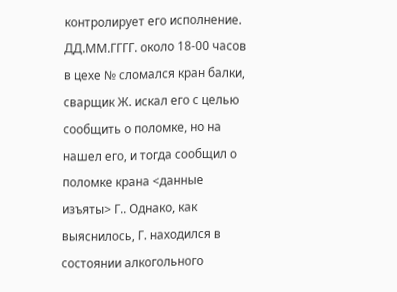контролирует его исполнение. ДД.ММ.ГГГГ. около 18-00 часов в цехе № сломался кран балки, сварщик Ж. искал его с целью сообщить о поломке, но на нашел его, и тогда сообщил о поломке крана <данные изъяты> Г.. Однако, как выяснилось, Г. находился в состоянии алкогольного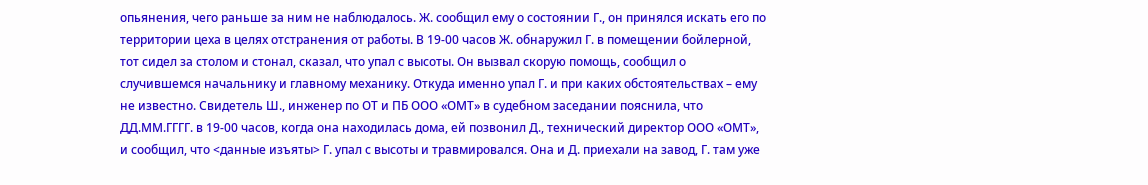опьянения, чего раньше за ним не наблюдалось. Ж. сообщил ему о состоянии Г., он принялся искать его по территории цеха в целях отстранения от работы. В 19-00 часов Ж. обнаружил Г. в помещении бойлерной, тот сидел за столом и стонал, сказал, что упал с высоты. Он вызвал скорую помощь, сообщил о случившемся начальнику и главному механику. Откуда именно упал Г. и при каких обстоятельствах – ему не известно. Свидетель Ш., инженер по ОТ и ПБ ООО «ОМТ» в судебном заседании пояснила, что ДД.ММ.ГГГГ. в 19-00 часов, когда она находилась дома, ей позвонил Д., технический директор ООО «ОМТ», и сообщил, что <данные изъяты> Г. упал с высоты и травмировался. Она и Д. приехали на завод, Г. там уже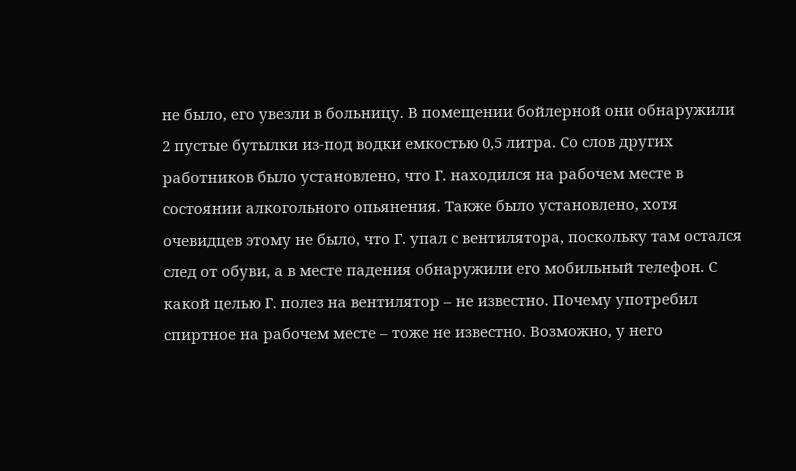не было, его увезли в больницу. В помещении бойлерной они обнаружили 2 пустые бутылки из-под водки емкостью 0,5 литра. Со слов других работников было установлено, что Г. находился на рабочем месте в состоянии алкогольного опьянения. Также было установлено, хотя очевидцев этому не было, что Г. упал с вентилятора, поскольку там остался след от обуви, а в месте падения обнаружили его мобильный телефон. С какой целью Г. полез на вентилятор – не известно. Почему употребил спиртное на рабочем месте – тоже не известно. Возможно, у него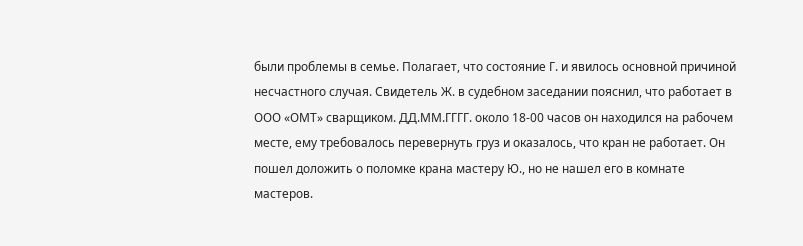были проблемы в семье. Полагает, что состояние Г. и явилось основной причиной несчастного случая. Свидетель Ж. в судебном заседании пояснил, что работает в ООО «ОМТ» сварщиком. ДД.ММ.ГГГГ. около 18-00 часов он находился на рабочем месте, ему требовалось перевернуть груз и оказалось, что кран не работает. Он пошел доложить о поломке крана мастеру Ю., но не нашел его в комнате мастеров.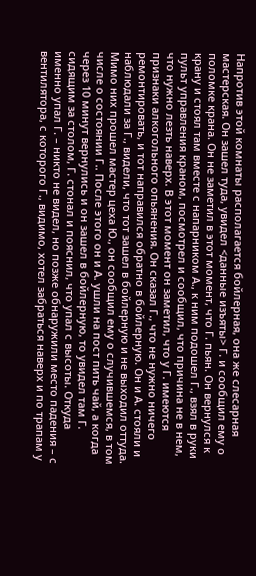Напротив этой комнаты располагается бойлерная, она же слесарная мастерская. Он зашел туда, увидел <данные изъяты> Г. и сообщил ему о поломке крана. Он не заметил в этот момент, что Г. пьян. Он вернулся к крану и стоял там вместе с напарником А., к ним подошел Г., взял в руки пульт управления краном, посмотрел и сообщил, что причина не в нем, что нужно лезть наверх. В этот момент он заметил, что у Г. имеются признаки алкогольного опьянения. Он сказал Г., что не нужно ничего ремонтировать, и тот направился обратно в бойлерную. Он и А. стояли и наблюдали за Г., видели, что тот зашел в бойлерную и не выходил оттуда. Мимо них прошел мастер цеха Ю., он сообщил ему о случившемся, в том числе о состоянии Г.. После этого он и А. ушли на пост пить чай, а когда через 10 минут вернулись и он зашел в бойлерную, то увидел там Г. сидящим за столом, Г. стонал и пояснил, что упал с высоты. Откуда именно упал Г. – никто не видел, но позже обнаружили место падения – с вентилятора, с которого Г., видимо, хотел забраться наверх и по трапам у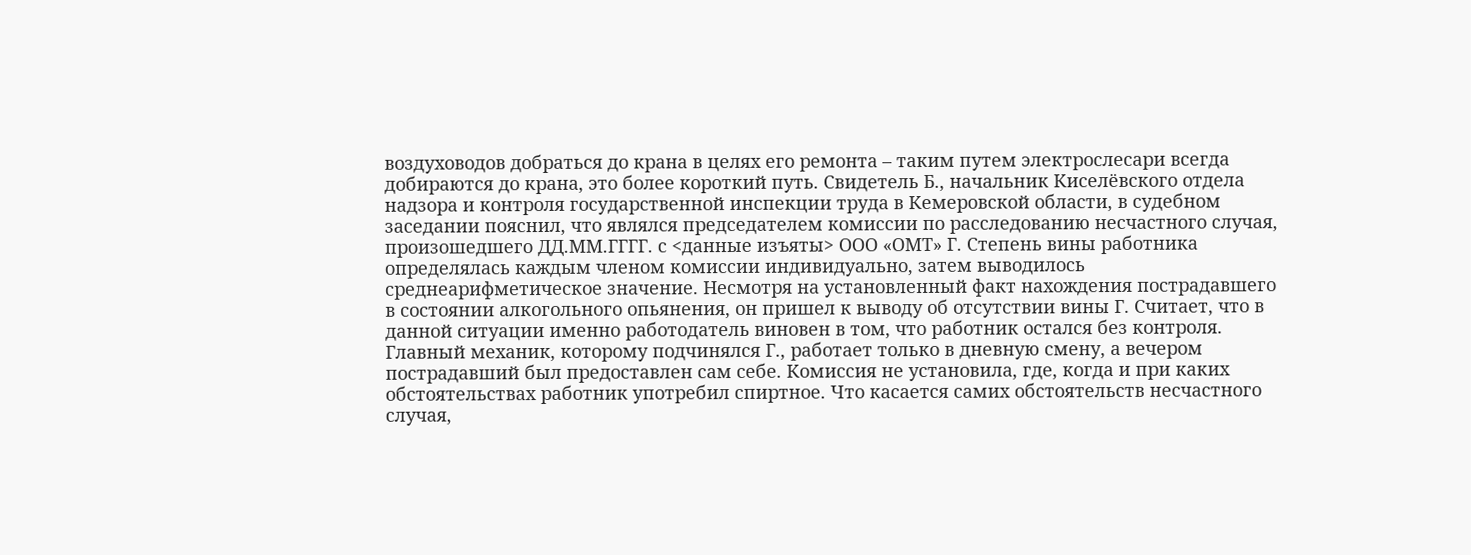воздуховодов добраться до крана в целях его ремонта – таким путем электрослесари всегда добираются до крана, это более короткий путь. Свидетель Б., начальник Киселёвского отдела надзора и контроля государственной инспекции труда в Кемеровской области, в судебном заседании пояснил, что являлся председателем комиссии по расследованию несчастного случая, произошедшего ДД.ММ.ГГГГ. с <данные изъяты> ООО «ОМТ» Г. Степень вины работника определялась каждым членом комиссии индивидуально, затем выводилось среднеарифметическое значение. Несмотря на установленный факт нахождения пострадавшего в состоянии алкогольного опьянения, он пришел к выводу об отсутствии вины Г. Считает, что в данной ситуации именно работодатель виновен в том, что работник остался без контроля. Главный механик, которому подчинялся Г., работает только в дневную смену, а вечером пострадавший был предоставлен сам себе. Комиссия не установила, где, когда и при каких обстоятельствах работник употребил спиртное. Что касается самих обстоятельств несчастного случая,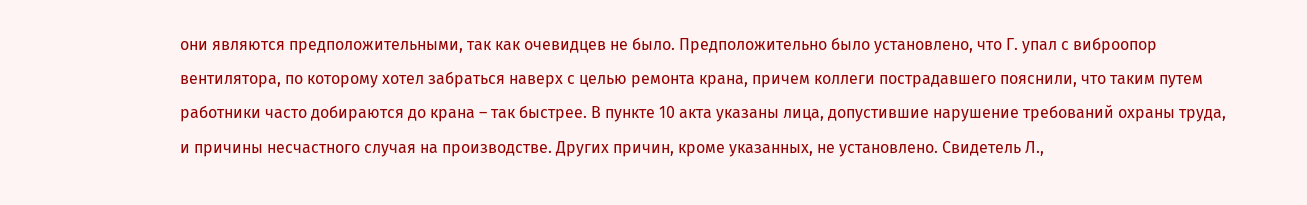они являются предположительными, так как очевидцев не было. Предположительно было установлено, что Г. упал с виброопор вентилятора, по которому хотел забраться наверх с целью ремонта крана, причем коллеги пострадавшего пояснили, что таким путем работники часто добираются до крана – так быстрее. В пункте 10 акта указаны лица, допустившие нарушение требований охраны труда, и причины несчастного случая на производстве. Других причин, кроме указанных, не установлено. Свидетель Л.,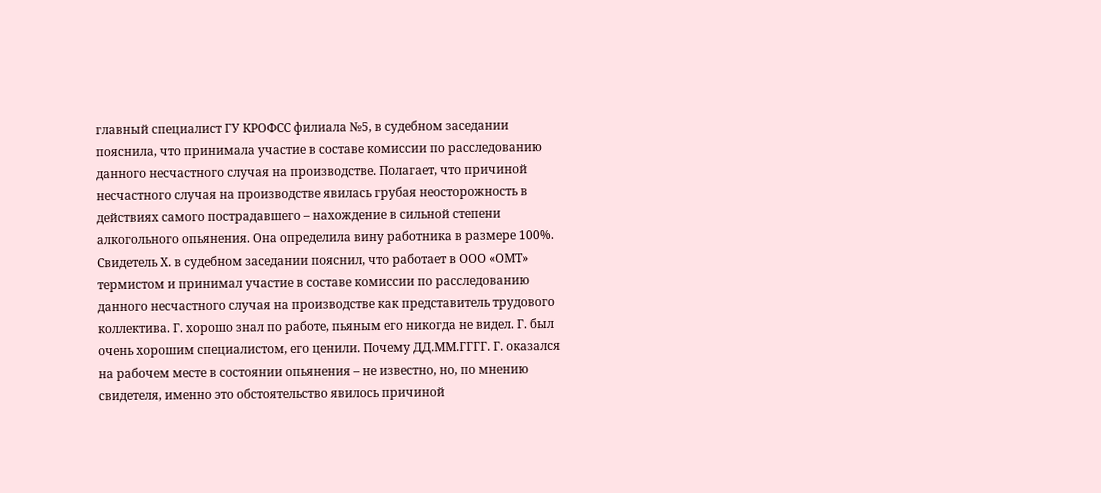главный специалист ГУ КРОФСС филиала №5, в судебном заседании пояснила, что принимала участие в составе комиссии по расследованию данного несчастного случая на производстве. Полагает, что причиной несчастного случая на производстве явилась грубая неосторожность в действиях самого пострадавшего – нахождение в сильной степени алкогольного опьянения. Она определила вину работника в размере 100%. Свидетель Х. в судебном заседании пояснил, что работает в ООО «ОМТ» термистом и принимал участие в составе комиссии по расследованию данного несчастного случая на производстве как представитель трудового коллектива. Г. хорошо знал по работе, пьяным его никогда не видел. Г. был очень хорошим специалистом, его ценили. Почему ДД.ММ.ГГГГ. Г. оказался на рабочем месте в состоянии опьянения – не известно, но, по мнению свидетеля, именно это обстоятельство явилось причиной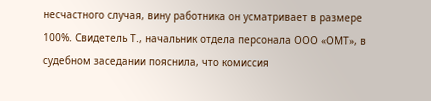несчастного случая, вину работника он усматривает в размере 100%. Свидетель Т., начальник отдела персонала ООО «ОМТ», в судебном заседании пояснила, что комиссия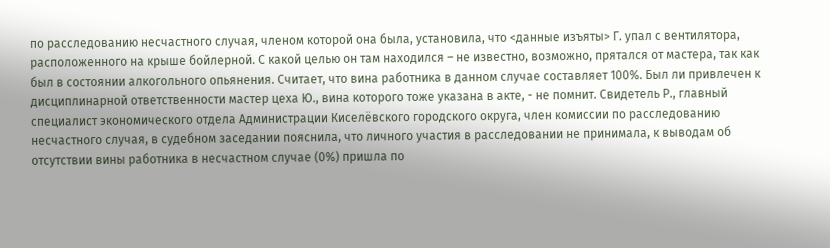по расследованию несчастного случая, членом которой она была, установила, что <данные изъяты> Г. упал с вентилятора, расположенного на крыше бойлерной. С какой целью он там находился – не известно, возможно, прятался от мастера, так как был в состоянии алкогольного опьянения. Считает, что вина работника в данном случае составляет 100%. Был ли привлечен к дисциплинарной ответственности мастер цеха Ю., вина которого тоже указана в акте, - не помнит. Свидетель Р., главный специалист экономического отдела Администрации Киселёвского городского округа, член комиссии по расследованию несчастного случая, в судебном заседании пояснила, что личного участия в расследовании не принимала, к выводам об отсутствии вины работника в несчастном случае (0%) пришла по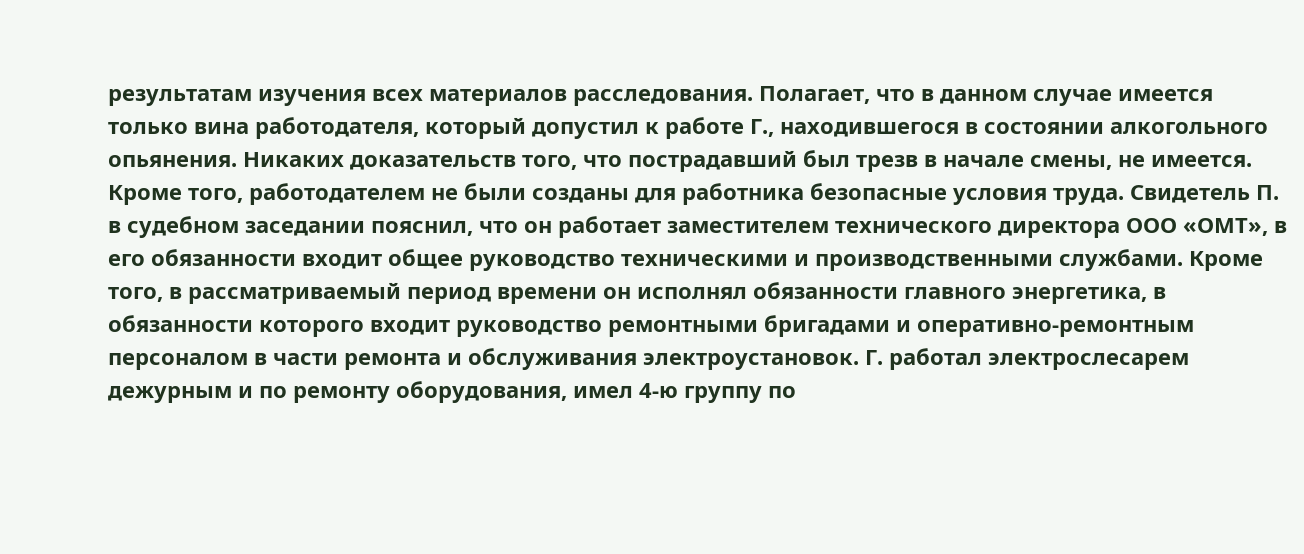результатам изучения всех материалов расследования. Полагает, что в данном случае имеется только вина работодателя, который допустил к работе Г., находившегося в состоянии алкогольного опьянения. Никаких доказательств того, что пострадавший был трезв в начале смены, не имеется. Кроме того, работодателем не были созданы для работника безопасные условия труда. Свидетель П. в судебном заседании пояснил, что он работает заместителем технического директора ООО «ОМТ», в его обязанности входит общее руководство техническими и производственными службами. Кроме того, в рассматриваемый период времени он исполнял обязанности главного энергетика, в обязанности которого входит руководство ремонтными бригадами и оперативно-ремонтным персоналом в части ремонта и обслуживания электроустановок. Г. работал электрослесарем дежурным и по ремонту оборудования, имел 4-ю группу по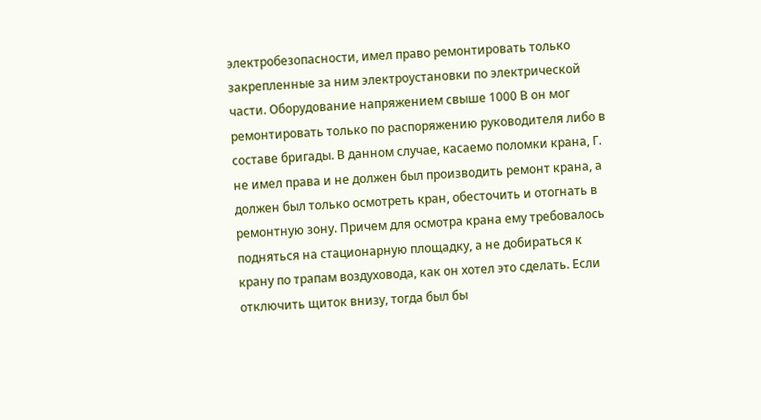электробезопасности, имел право ремонтировать только закрепленные за ним электроустановки по электрической части. Оборудование напряжением свыше 1000 В он мог ремонтировать только по распоряжению руководителя либо в составе бригады. В данном случае, касаемо поломки крана, Г. не имел права и не должен был производить ремонт крана, а должен был только осмотреть кран, обесточить и отогнать в ремонтную зону. Причем для осмотра крана ему требовалось подняться на стационарную площадку, а не добираться к крану по трапам воздуховода, как он хотел это сделать. Если отключить щиток внизу, тогда был бы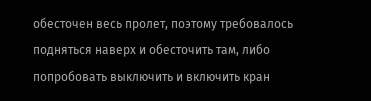обесточен весь пролет, поэтому требовалось подняться наверх и обесточить там, либо попробовать выключить и включить кран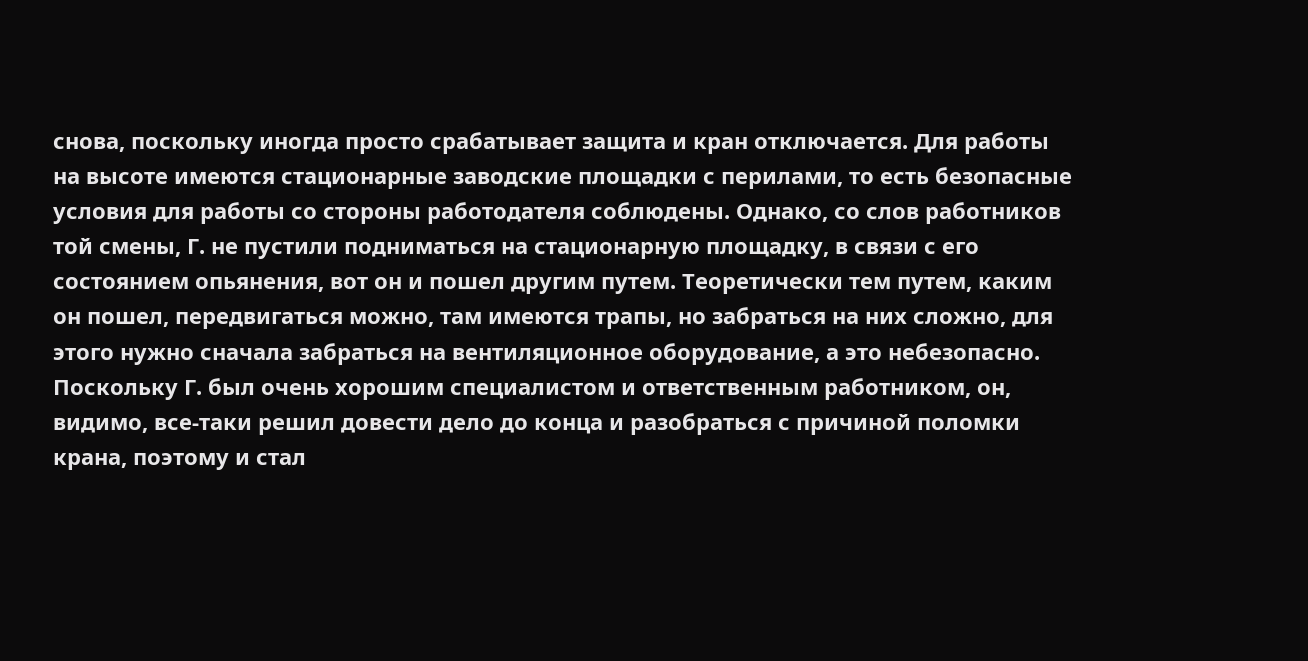снова, поскольку иногда просто срабатывает защита и кран отключается. Для работы на высоте имеются стационарные заводские площадки с перилами, то есть безопасные условия для работы со стороны работодателя соблюдены. Однако, со слов работников той смены, Г. не пустили подниматься на стационарную площадку, в связи с его состоянием опьянения, вот он и пошел другим путем. Теоретически тем путем, каким он пошел, передвигаться можно, там имеются трапы, но забраться на них сложно, для этого нужно сначала забраться на вентиляционное оборудование, а это небезопасно. Поскольку Г. был очень хорошим специалистом и ответственным работником, он, видимо, все-таки решил довести дело до конца и разобраться с причиной поломки крана, поэтому и стал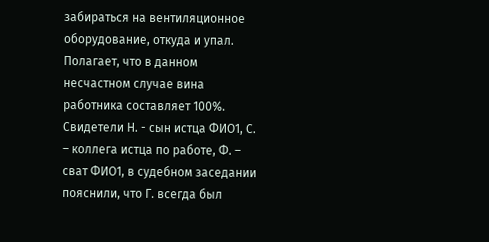забираться на вентиляционное оборудование, откуда и упал. Полагает, что в данном несчастном случае вина работника составляет 100%. Свидетели Н. - сын истца ФИО1, С. – коллега истца по работе, Ф. – сват ФИО1, в судебном заседании пояснили, что Г. всегда был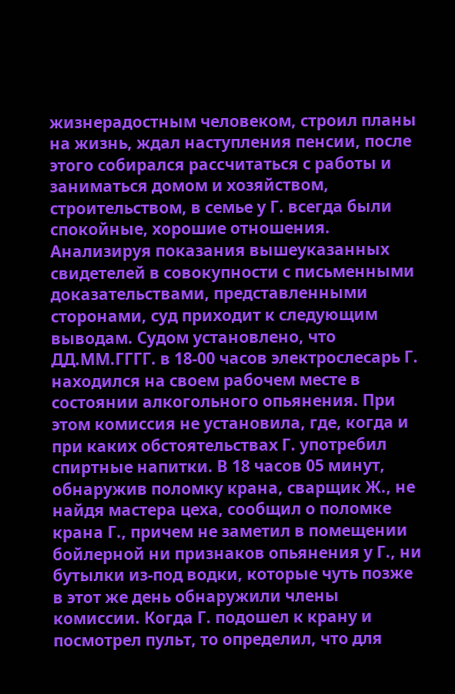жизнерадостным человеком, строил планы на жизнь, ждал наступления пенсии, после этого собирался рассчитаться с работы и заниматься домом и хозяйством, строительством, в семье у Г. всегда были спокойные, хорошие отношения. Анализируя показания вышеуказанных свидетелей в совокупности с письменными доказательствами, представленными сторонами, суд приходит к следующим выводам. Судом установлено, что ДД.ММ.ГГГГ. в 18-00 часов электрослесарь Г. находился на своем рабочем месте в состоянии алкогольного опьянения. При этом комиссия не установила, где, когда и при каких обстоятельствах Г. употребил спиртные напитки. В 18 часов 05 минут, обнаружив поломку крана, сварщик Ж., не найдя мастера цеха, сообщил о поломке крана Г., причем не заметил в помещении бойлерной ни признаков опьянения у Г., ни бутылки из-под водки, которые чуть позже в этот же день обнаружили члены комиссии. Когда Г. подошел к крану и посмотрел пульт, то определил, что для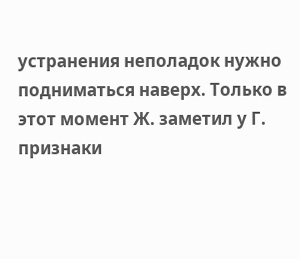устранения неполадок нужно подниматься наверх. Только в этот момент Ж. заметил у Г. признаки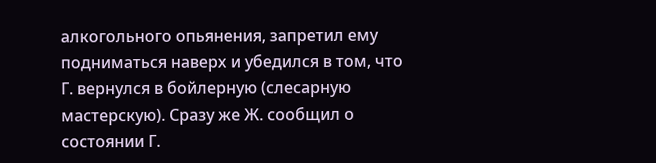алкогольного опьянения, запретил ему подниматься наверх и убедился в том, что Г. вернулся в бойлерную (слесарную мастерскую). Сразу же Ж. сообщил о состоянии Г.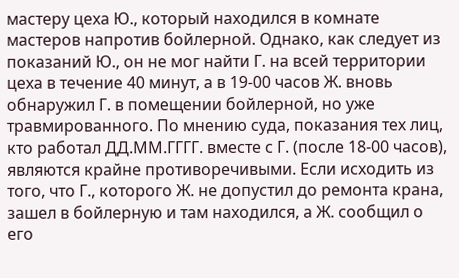мастеру цеха Ю., который находился в комнате мастеров напротив бойлерной. Однако, как следует из показаний Ю., он не мог найти Г. на всей территории цеха в течение 40 минут, а в 19-00 часов Ж. вновь обнаружил Г. в помещении бойлерной, но уже травмированного. По мнению суда, показания тех лиц, кто работал ДД.ММ.ГГГГ. вместе с Г. (после 18-00 часов), являются крайне противоречивыми. Если исходить из того, что Г., которого Ж. не допустил до ремонта крана, зашел в бойлерную и там находился, а Ж. сообщил о его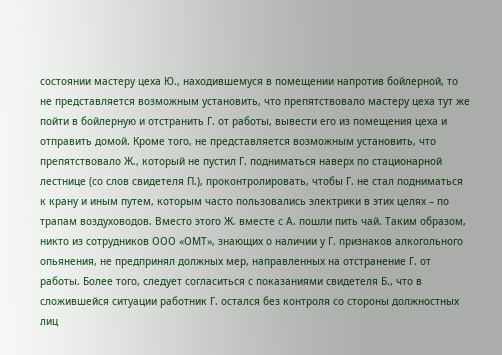состоянии мастеру цеха Ю., находившемуся в помещении напротив бойлерной, то не представляется возможным установить, что препятствовало мастеру цеха тут же пойти в бойлерную и отстранить Г. от работы, вывести его из помещения цеха и отправить домой. Кроме того, не представляется возможным установить, что препятствовало Ж., который не пустил Г. подниматься наверх по стационарной лестнице (со слов свидетеля П.), проконтролировать, чтобы Г. не стал подниматься к крану и иным путем, которым часто пользовались электрики в этих целях – по трапам воздуховодов. Вместо этого Ж. вместе с А. пошли пить чай. Таким образом, никто из сотрудников ООО «ОМТ», знающих о наличии у Г. признаков алкогольного опьянения, не предпринял должных мер, направленных на отстранение Г. от работы. Более того, следует согласиться с показаниями свидетеля Б., что в сложившейся ситуации работник Г. остался без контроля со стороны должностных лиц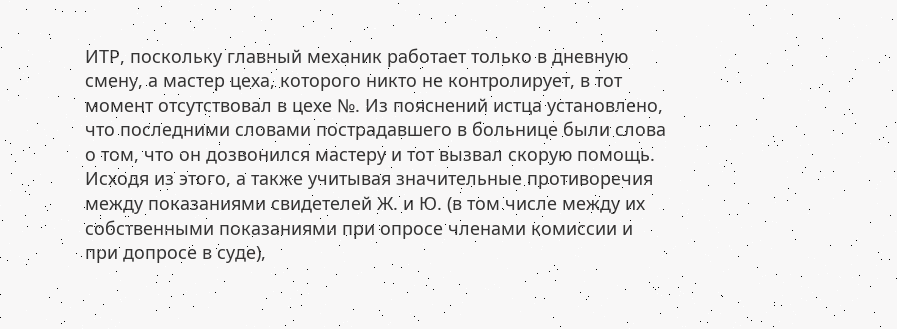ИТР, поскольку главный механик работает только в дневную смену, а мастер цеха, которого никто не контролирует, в тот момент отсутствовал в цехе №. Из пояснений истца установлено, что последними словами пострадавшего в больнице были слова о том, что он дозвонился мастеру и тот вызвал скорую помощь. Исходя из этого, а также учитывая значительные противоречия между показаниями свидетелей Ж. и Ю. (в том числе между их собственными показаниями при опросе членами комиссии и при допросе в суде),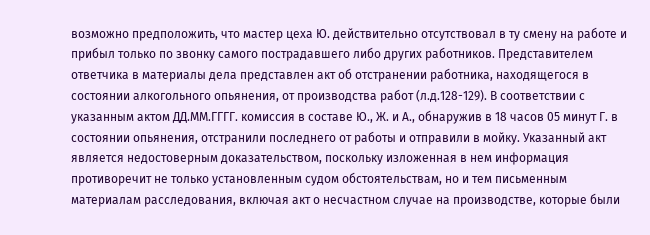возможно предположить, что мастер цеха Ю. действительно отсутствовал в ту смену на работе и прибыл только по звонку самого пострадавшего либо других работников. Представителем ответчика в материалы дела представлен акт об отстранении работника, находящегося в состоянии алкогольного опьянения, от производства работ (л.д.128-129). В соответствии с указанным актом ДД.ММ.ГГГГ. комиссия в составе Ю., Ж. и А., обнаружив в 18 часов 05 минут Г. в состоянии опьянения, отстранили последнего от работы и отправили в мойку. Указанный акт является недостоверным доказательством, поскольку изложенная в нем информация противоречит не только установленным судом обстоятельствам, но и тем письменным материалам расследования, включая акт о несчастном случае на производстве, которые были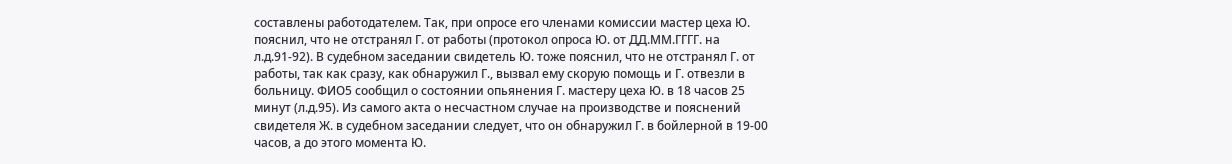составлены работодателем. Так, при опросе его членами комиссии мастер цеха Ю. пояснил, что не отстранял Г. от работы (протокол опроса Ю. от ДД.ММ.ГГГГ. на л.д.91-92). В судебном заседании свидетель Ю. тоже пояснил, что не отстранял Г. от работы, так как сразу, как обнаружил Г., вызвал ему скорую помощь и Г. отвезли в больницу. ФИО5 сообщил о состоянии опьянения Г. мастеру цеха Ю. в 18 часов 25 минут (л.д.95). Из самого акта о несчастном случае на производстве и пояснений свидетеля Ж. в судебном заседании следует, что он обнаружил Г. в бойлерной в 19-00 часов, а до этого момента Ю.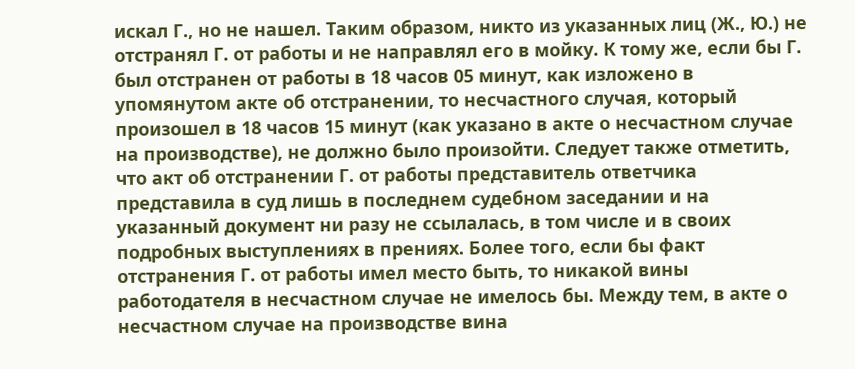искал Г., но не нашел. Таким образом, никто из указанных лиц (Ж., Ю.) не отстранял Г. от работы и не направлял его в мойку. К тому же, если бы Г. был отстранен от работы в 18 часов 05 минут, как изложено в упомянутом акте об отстранении, то несчастного случая, который произошел в 18 часов 15 минут (как указано в акте о несчастном случае на производстве), не должно было произойти. Следует также отметить, что акт об отстранении Г. от работы представитель ответчика представила в суд лишь в последнем судебном заседании и на указанный документ ни разу не ссылалась, в том числе и в своих подробных выступлениях в прениях. Более того, если бы факт отстранения Г. от работы имел место быть, то никакой вины работодателя в несчастном случае не имелось бы. Между тем, в акте о несчастном случае на производстве вина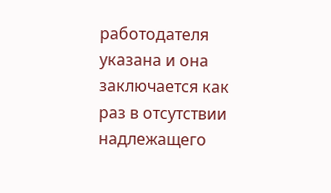работодателя указана и она заключается как раз в отсутствии надлежащего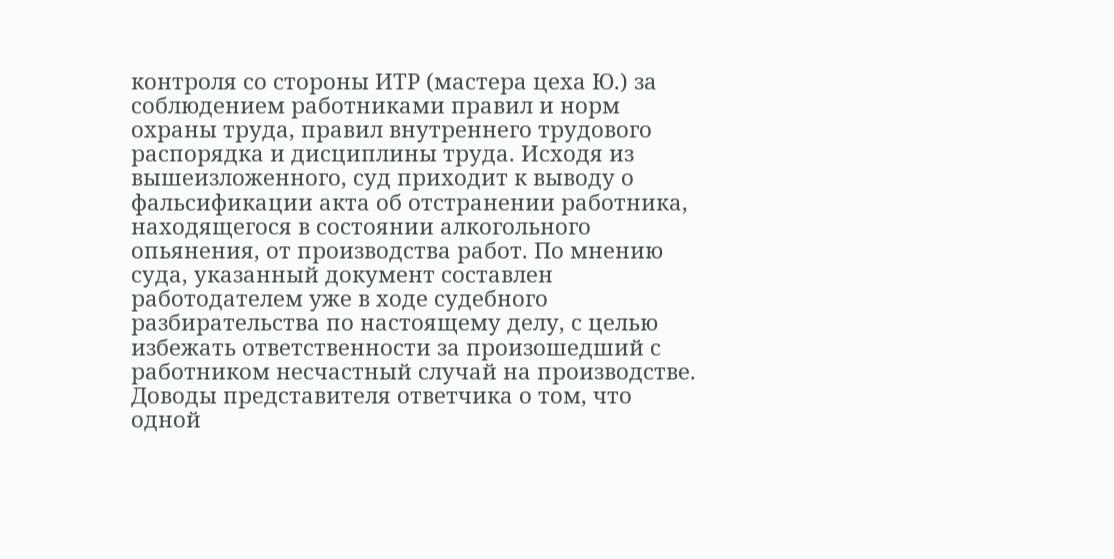контроля со стороны ИТР (мастера цеха Ю.) за соблюдением работниками правил и норм охраны труда, правил внутреннего трудового распорядка и дисциплины труда. Исходя из вышеизложенного, суд приходит к выводу о фальсификации акта об отстранении работника, находящегося в состоянии алкогольного опьянения, от производства работ. По мнению суда, указанный документ составлен работодателем уже в ходе судебного разбирательства по настоящему делу, с целью избежать ответственности за произошедший с работником несчастный случай на производстве. Доводы представителя ответчика о том, что одной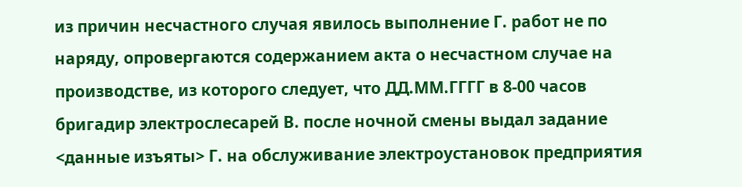из причин несчастного случая явилось выполнение Г. работ не по наряду, опровергаются содержанием акта о несчастном случае на производстве, из которого следует, что ДД.ММ.ГГГГ в 8-00 часов бригадир электрослесарей В. после ночной смены выдал задание <данные изъяты> Г. на обслуживание электроустановок предприятия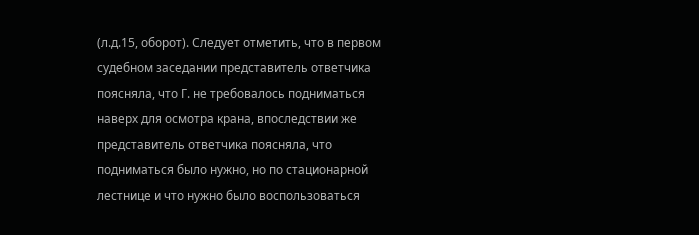(л.д.15, оборот). Следует отметить, что в первом судебном заседании представитель ответчика поясняла, что Г. не требовалось подниматься наверх для осмотра крана, впоследствии же представитель ответчика поясняла, что подниматься было нужно, но по стационарной лестнице и что нужно было воспользоваться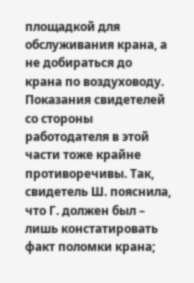площадкой для обслуживания крана, а не добираться до крана по воздуховоду. Показания свидетелей со стороны работодателя в этой части тоже крайне противоречивы. Так, свидетель Ш. пояснила, что Г. должен был – лишь констатировать факт поломки крана;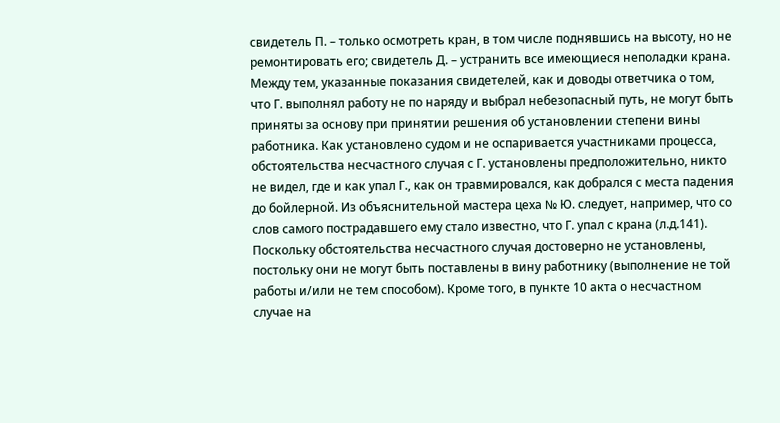свидетель П. – только осмотреть кран, в том числе поднявшись на высоту, но не ремонтировать его; свидетель Д. – устранить все имеющиеся неполадки крана. Между тем, указанные показания свидетелей, как и доводы ответчика о том, что Г. выполнял работу не по наряду и выбрал небезопасный путь, не могут быть приняты за основу при принятии решения об установлении степени вины работника. Как установлено судом и не оспаривается участниками процесса, обстоятельства несчастного случая с Г. установлены предположительно, никто не видел, где и как упал Г., как он травмировался, как добрался с места падения до бойлерной. Из объяснительной мастера цеха № Ю. следует, например, что со слов самого пострадавшего ему стало известно, что Г. упал с крана (л.д.141). Поскольку обстоятельства несчастного случая достоверно не установлены, постольку они не могут быть поставлены в вину работнику (выполнение не той работы и/или не тем способом). Кроме того, в пункте 10 акта о несчастном случае на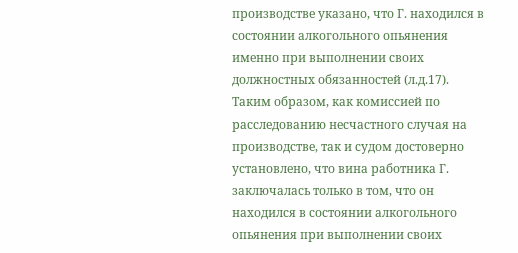производстве указано, что Г. находился в состоянии алкогольного опьянения именно при выполнении своих должностных обязанностей (л.д.17). Таким образом, как комиссией по расследованию несчастного случая на производстве, так и судом достоверно установлено, что вина работника Г. заключалась только в том, что он находился в состоянии алкогольного опьянения при выполнении своих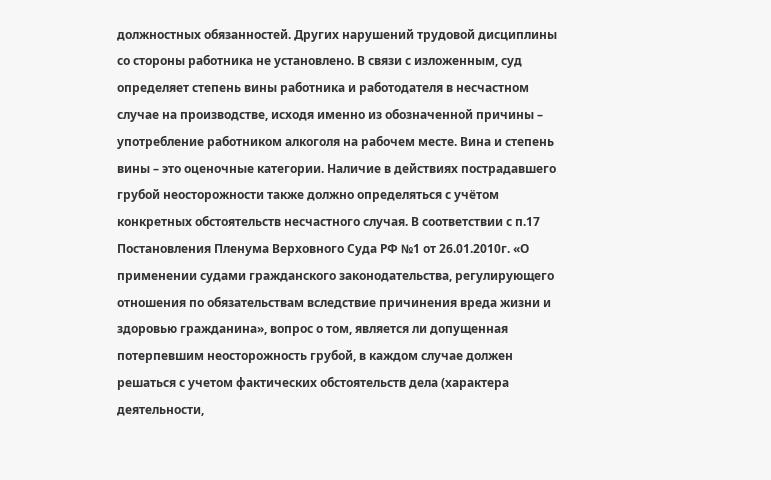должностных обязанностей. Других нарушений трудовой дисциплины со стороны работника не установлено. В связи с изложенным, суд определяет степень вины работника и работодателя в несчастном случае на производстве, исходя именно из обозначенной причины – употребление работником алкоголя на рабочем месте. Вина и степень вины – это оценочные категории. Наличие в действиях пострадавшего грубой неосторожности также должно определяться с учётом конкретных обстоятельств несчастного случая. В соответствии с п.17 Постановления Пленума Верховного Суда РФ №1 от 26.01.2010г. «О применении судами гражданского законодательства, регулирующего отношения по обязательствам вследствие причинения вреда жизни и здоровью гражданина», вопрос о том, является ли допущенная потерпевшим неосторожность грубой, в каждом случае должен решаться с учетом фактических обстоятельств дела (характера деятельности,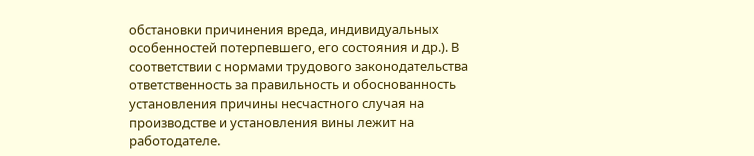обстановки причинения вреда, индивидуальных особенностей потерпевшего, его состояния и др.). В соответствии с нормами трудового законодательства ответственность за правильность и обоснованность установления причины несчастного случая на производстве и установления вины лежит на работодателе.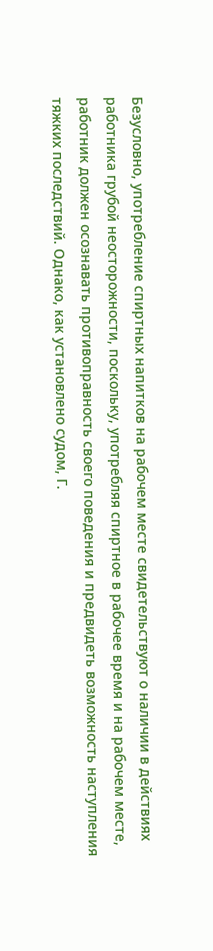Безусловно, употребление спиртных напитков на рабочем месте свидетельствуют о наличии в действиях работника грубой неосторожности, поскольку, употребляя спиртное в рабочее время и на рабочем месте, работник должен осознавать противоправность своего поведения и предвидеть возможность наступления тяжких последствий. Однако, как установлено судом, Г.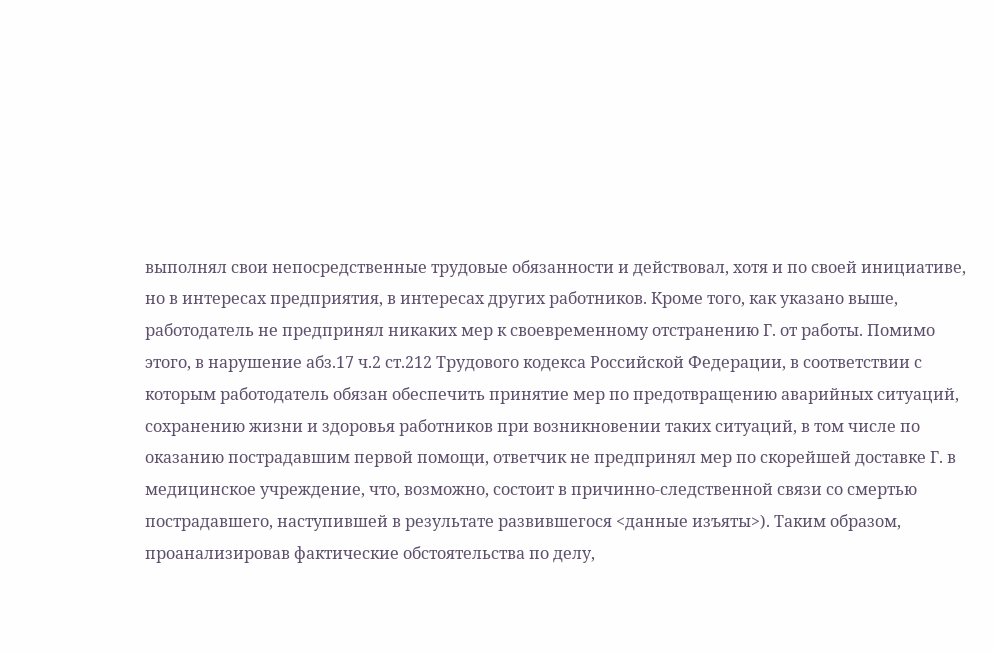выполнял свои непосредственные трудовые обязанности и действовал, хотя и по своей инициативе, но в интересах предприятия, в интересах других работников. Кроме того, как указано выше, работодатель не предпринял никаких мер к своевременному отстранению Г. от работы. Помимо этого, в нарушение абз.17 ч.2 ст.212 Трудового кодекса Российской Федерации, в соответствии с которым работодатель обязан обеспечить принятие мер по предотвращению аварийных ситуаций, сохранению жизни и здоровья работников при возникновении таких ситуаций, в том числе по оказанию пострадавшим первой помощи, ответчик не предпринял мер по скорейшей доставке Г. в медицинское учреждение, что, возможно, состоит в причинно-следственной связи со смертью пострадавшего, наступившей в результате развившегося <данные изъяты>). Таким образом, проанализировав фактические обстоятельства по делу,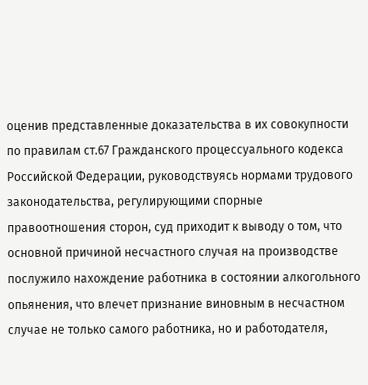оценив представленные доказательства в их совокупности по правилам ст.67 Гражданского процессуального кодекса Российской Федерации, руководствуясь нормами трудового законодательства, регулирующими спорные правоотношения сторон, суд приходит к выводу о том, что основной причиной несчастного случая на производстве послужило нахождение работника в состоянии алкогольного опьянения, что влечет признание виновным в несчастном случае не только самого работника, но и работодателя,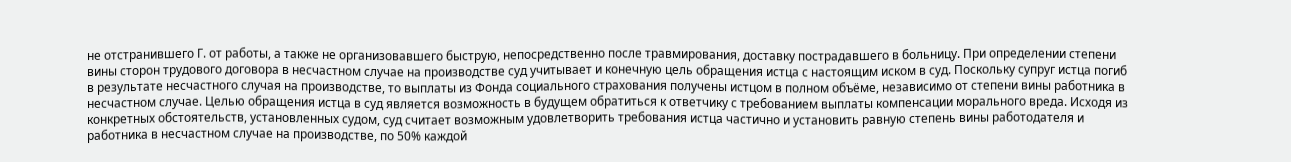не отстранившего Г. от работы, а также не организовавшего быструю, непосредственно после травмирования, доставку пострадавшего в больницу. При определении степени вины сторон трудового договора в несчастном случае на производстве суд учитывает и конечную цель обращения истца с настоящим иском в суд. Поскольку супруг истца погиб в результате несчастного случая на производстве, то выплаты из Фонда социального страхования получены истцом в полном объёме, независимо от степени вины работника в несчастном случае. Целью обращения истца в суд является возможность в будущем обратиться к ответчику с требованием выплаты компенсации морального вреда. Исходя из конкретных обстоятельств, установленных судом, суд считает возможным удовлетворить требования истца частично и установить равную степень вины работодателя и работника в несчастном случае на производстве, по 50% каждой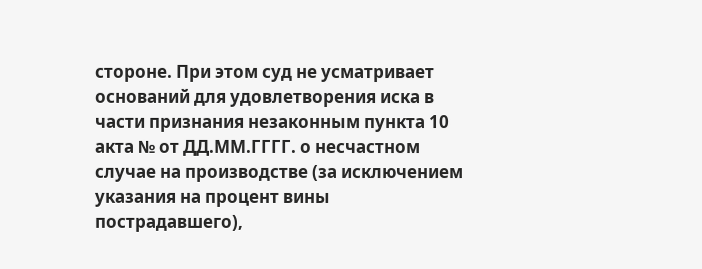стороне. При этом суд не усматривает оснований для удовлетворения иска в части признания незаконным пункта 10 акта № от ДД.ММ.ГГГГ. о несчастном случае на производстве (за исключением указания на процент вины пострадавшего),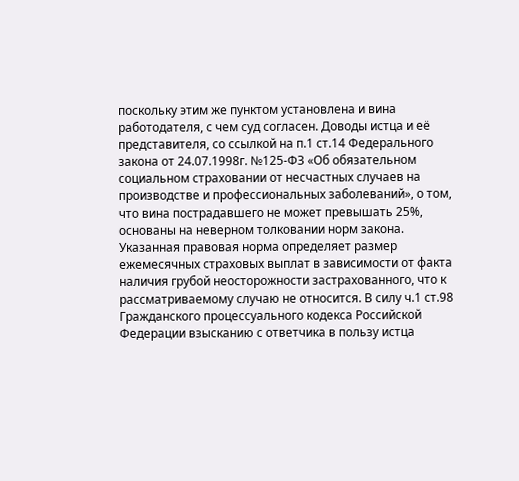поскольку этим же пунктом установлена и вина работодателя, с чем суд согласен. Доводы истца и её представителя, со ссылкой на п.1 ст.14 Федерального закона от 24.07.1998г. №125-ФЗ «Об обязательном социальном страховании от несчастных случаев на производстве и профессиональных заболеваний», о том, что вина пострадавшего не может превышать 25%, основаны на неверном толковании норм закона. Указанная правовая норма определяет размер ежемесячных страховых выплат в зависимости от факта наличия грубой неосторожности застрахованного, что к рассматриваемому случаю не относится. В силу ч.1 ст.98 Гражданского процессуального кодекса Российской Федерации взысканию с ответчика в пользу истца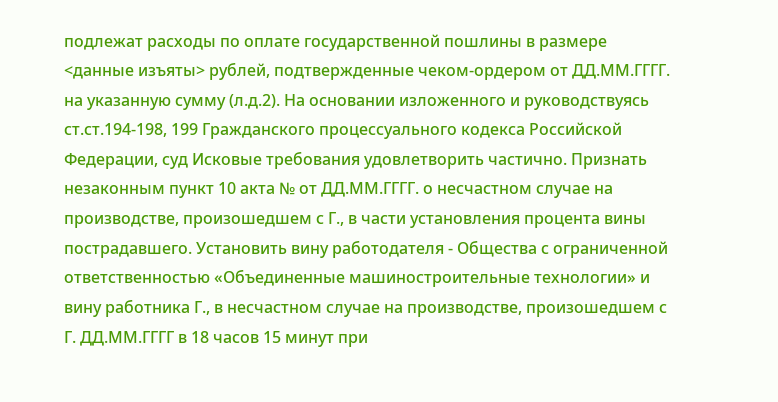подлежат расходы по оплате государственной пошлины в размере <данные изъяты> рублей, подтвержденные чеком-ордером от ДД.ММ.ГГГГ. на указанную сумму (л.д.2). На основании изложенного и руководствуясь ст.ст.194-198, 199 Гражданского процессуального кодекса Российской Федерации, суд Исковые требования удовлетворить частично. Признать незаконным пункт 10 акта № от ДД.ММ.ГГГГ. о несчастном случае на производстве, произошедшем с Г., в части установления процента вины пострадавшего. Установить вину работодателя - Общества с ограниченной ответственностью «Объединенные машиностроительные технологии» и вину работника Г., в несчастном случае на производстве, произошедшем с Г. ДД.ММ.ГГГГ в 18 часов 15 минут при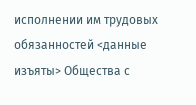исполнении им трудовых обязанностей <данные изъяты> Общества с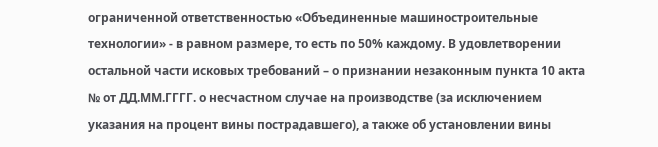ограниченной ответственностью «Объединенные машиностроительные технологии» - в равном размере, то есть по 50% каждому. В удовлетворении остальной части исковых требований – о признании незаконным пункта 10 акта № от ДД.ММ.ГГГГ. о несчастном случае на производстве (за исключением указания на процент вины пострадавшего), а также об установлении вины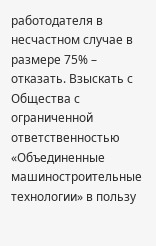работодателя в несчастном случае в размере 75% – отказать. Взыскать с Общества с ограниченной ответственностью «Объединенные машиностроительные технологии» в пользу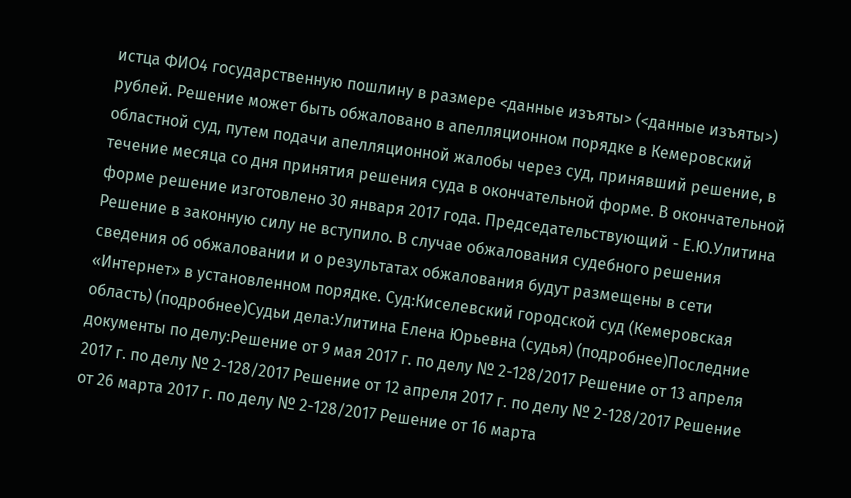истца ФИО4 государственную пошлину в размере <данные изъяты> (<данные изъяты>) рублей. Решение может быть обжаловано в апелляционном порядке в Кемеровский областной суд, путем подачи апелляционной жалобы через суд, принявший решение, в течение месяца со дня принятия решения суда в окончательной форме. В окончательной форме решение изготовлено 30 января 2017 года. Председательствующий - Е.Ю.Улитина Решение в законную силу не вступило. В случае обжалования судебного решения сведения об обжаловании и о результатах обжалования будут размещены в сети «Интернет» в установленном порядке. Суд:Киселевский городской суд (Кемеровская область) (подробнее)Судьи дела:Улитина Елена Юрьевна (судья) (подробнее)Последние документы по делу:Решение от 9 мая 2017 г. по делу № 2-128/2017 Решение от 13 апреля 2017 г. по делу № 2-128/2017 Решение от 12 апреля 2017 г. по делу № 2-128/2017 Решение от 26 марта 2017 г. по делу № 2-128/2017 Решение от 16 марта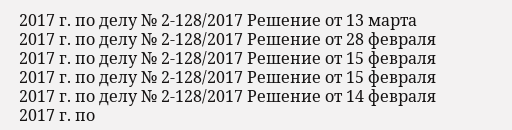2017 г. по делу № 2-128/2017 Решение от 13 марта 2017 г. по делу № 2-128/2017 Решение от 28 февраля 2017 г. по делу № 2-128/2017 Решение от 15 февраля 2017 г. по делу № 2-128/2017 Решение от 15 февраля 2017 г. по делу № 2-128/2017 Решение от 14 февраля 2017 г. по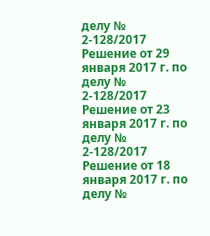делу № 2-128/2017 Решение от 29 января 2017 г. по делу № 2-128/2017 Решение от 23 января 2017 г. по делу № 2-128/2017 Решение от 18 января 2017 г. по делу №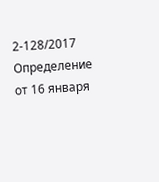2-128/2017 Определение от 16 января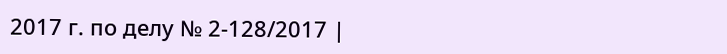2017 г. по делу № 2-128/2017 |